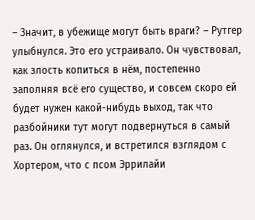– Значит, в убежище могут быть враги? – Рутгер улыбнулся. Это его устраивало. Он чувствовал, как злость копиться в нём, постепенно заполняя всё его существо, и совсем скоро ей будет нужен какой-нибудь выход, так что разбойники тут могут подвернуться в самый раз. Он оглянулся, и встретился взглядом с Хортером, что с псом Эррилайи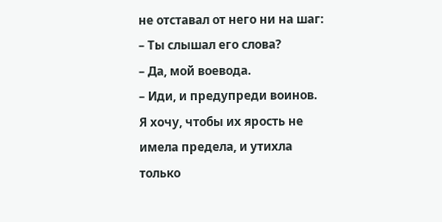не отставал от него ни на шаг: – Ты слышал его слова?
– Да, мой воевода.
– Иди, и предупреди воинов. Я хочу, чтобы их ярость не имела предела, и утихла только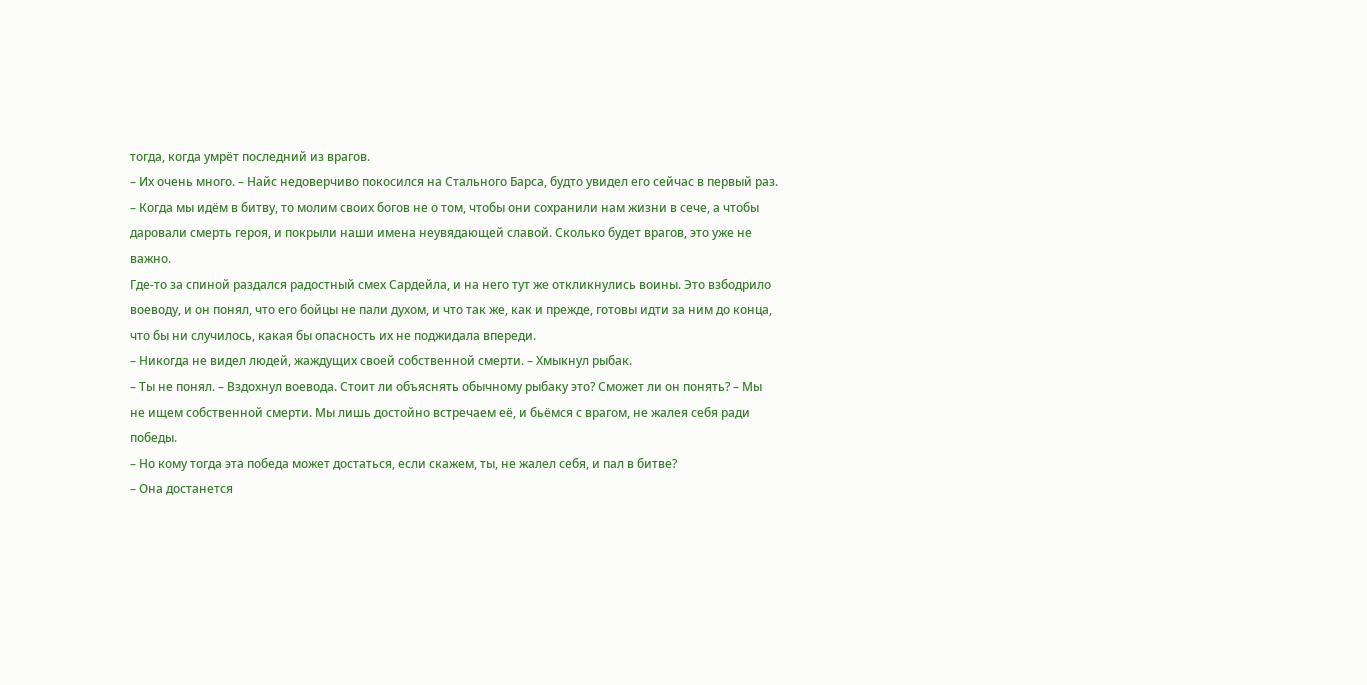тогда, когда умрёт последний из врагов.
– Их очень много. – Найс недоверчиво покосился на Стального Барса, будто увидел его сейчас в первый раз.
– Когда мы идём в битву, то молим своих богов не о том, чтобы они сохранили нам жизни в сече, а чтобы даровали смерть героя, и покрыли наши имена неувядающей славой. Сколько будет врагов, это уже не важно.
Где-то за спиной раздался радостный смех Сардейла, и на него тут же откликнулись воины. Это взбодрило воеводу, и он понял, что его бойцы не пали духом, и что так же, как и прежде, готовы идти за ним до конца, что бы ни случилось, какая бы опасность их не поджидала впереди.
– Никогда не видел людей, жаждущих своей собственной смерти. – Хмыкнул рыбак.
– Ты не понял. – Вздохнул воевода. Стоит ли объяснять обычному рыбаку это? Сможет ли он понять? – Мы не ищем собственной смерти. Мы лишь достойно встречаем её, и бьёмся с врагом, не жалея себя ради победы.
– Но кому тогда эта победа может достаться, если скажем, ты, не жалел себя, и пал в битве?
– Она достанется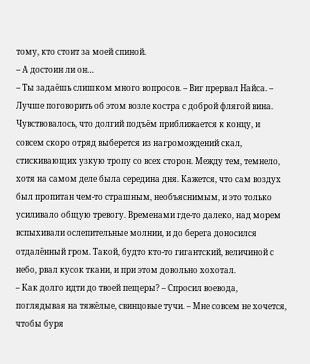тому, кто стоит за моей спиной.
– А достоин ли он…
– Ты задаёшь слишком много вопросов. – Виг прервал Найса. – Лучше поговорить об этом возле костра с доброй флягой вина.
Чувствовалось, что долгий подъём приближается к концу, и совсем скоро отряд выберется из нагромождений скал, стискивающих узкую тропу со всех сторон. Между тем, темнело, хотя на самом деле была середина дня. Кажется, что сам воздух был пропитан чем-то страшным, необъяснимым, и это только усиливало общую тревогу. Временами где-то далеко, над морем вспыхивали ослепительные молнии, и до берега доносился отдалённый гром. Такой, будто кто-то гигантский, величиной с небо, рвал кусок ткани, и при этом довольно хохотал.
– Как долго идти до твоей пещеры? – Спросил воевода, поглядывая на тяжёлые, свинцовые тучи. – Мне совсем не хочется, чтобы буря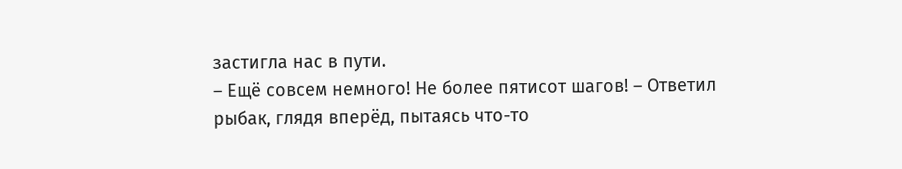застигла нас в пути.
– Ещё совсем немного! Не более пятисот шагов! – Ответил рыбак, глядя вперёд, пытаясь что-то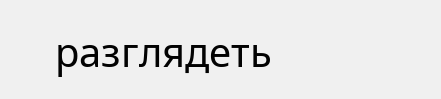разглядеть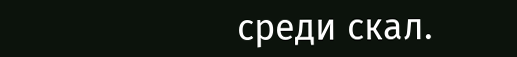среди скал.